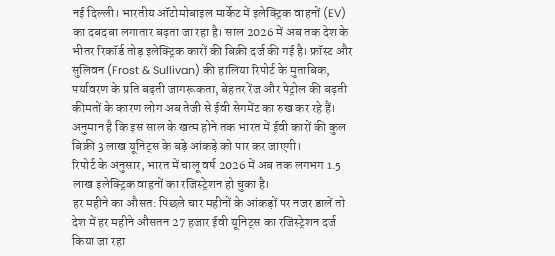नई दिल्ली। भारतीय ऑटोमोबाइल मार्केट में इलेक्ट्रिक वाहनों (EV) का दबदबा लगातार बढ़ता जा रहा है। साल 2026 में अब तक देश के भीतर रिकॉर्ड तोड़ इलेक्ट्रिक कारों की बिक्री दर्ज की गई है। फ्रॉस्ट और सुलिवन (Frost & Sullivan) की हालिया रिपोर्ट के मुताबिक, पर्यावरण के प्रति बढ़ती जागरूकता, बेहतर रेंज और पेट्रोल की बढ़ती कीमतों के कारण लोग अब तेजी से ईवी सेगमेंट का रुख कर रहे हैं।
अनुमान है कि इस साल के खत्म होने तक भारत में ईवी कारों की कुल बिक्री 3 लाख यूनिट्स के बड़े आंकड़े को पार कर जाएगी।
रिपोर्ट के अनुसार, भारत में चालू वर्ष 2026 में अब तक लगभग 1.5 लाख इलेक्ट्रिक वाहनों का रजिस्ट्रेशन हो चुका है।
हर महीने का औसत: पिछले चार महीनों के आंकड़ों पर नजर डालें तो देश में हर महीने औसतन 27 हजार ईवी यूनिट्स का रजिस्ट्रेशन दर्ज किया जा रहा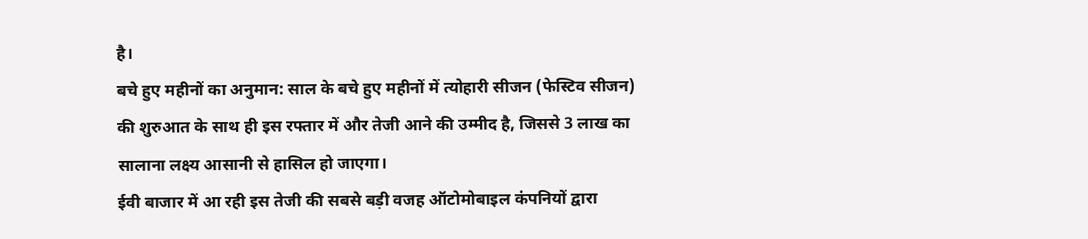है।
बचे हुए महीनों का अनुमान: साल के बचे हुए महीनों में त्योहारी सीजन (फेस्टिव सीजन) की शुरुआत के साथ ही इस रफ्तार में और तेजी आने की उम्मीद है, जिससे 3 लाख का सालाना लक्ष्य आसानी से हासिल हो जाएगा।
ईवी बाजार में आ रही इस तेजी की सबसे बड़ी वजह ऑटोमोबाइल कंपनियों द्वारा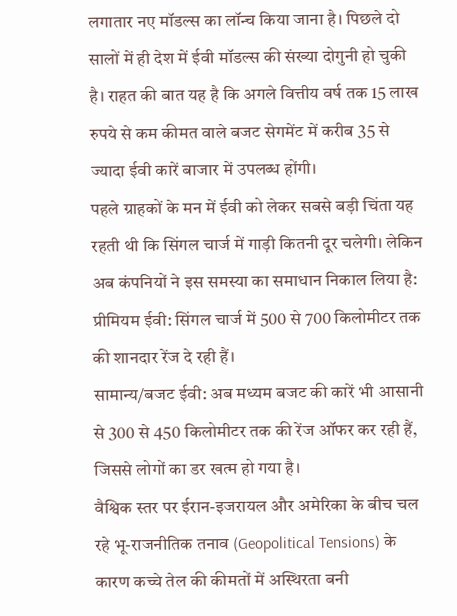लगातार नए मॉडल्स का लॉन्च किया जाना है। पिछले दो सालों में ही देश में ईवी मॉडल्स की संख्या दोगुनी हो चुकी है। राहत की बात यह है कि अगले वित्तीय वर्ष तक 15 लाख रुपये से कम कीमत वाले बजट सेगमेंट में करीब 35 से ज्यादा ईवी कारें बाजार में उपलब्ध होंगी।
पहले ग्राहकों के मन में ईवी को लेकर सबसे बड़ी चिंता यह रहती थी कि सिंगल चार्ज में गाड़ी कितनी दूर चलेगी। लेकिन अब कंपनियों ने इस समस्या का समाधान निकाल लिया है:
प्रीमियम ईवी: सिंगल चार्ज में 500 से 700 किलोमीटर तक की शानदार रेंज दे रही हैं।
सामान्य/बजट ईवी: अब मध्यम बजट की कारें भी आसानी से 300 से 450 किलोमीटर तक की रेंज ऑफर कर रही हैं, जिससे लोगों का डर खत्म हो गया है।
वैश्विक स्तर पर ईरान-इजरायल और अमेरिका के बीच चल रहे भू-राजनीतिक तनाव (Geopolitical Tensions) के कारण कच्चे तेल की कीमतों में अस्थिरता बनी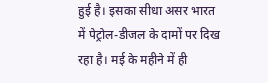हुई है। इसका सीधा असर भारत में पेट्रोल-डीजल के दामों पर दिख रहा है। मई के महीने में ही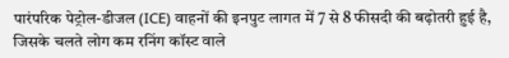पारंपरिक पेट्रोल-डीजल (ICE) वाहनों की इनपुट लागत में 7 से 8 फीसदी की बढ़ोतरी हुई है, जिसके चलते लोग कम रनिंग कॉस्ट वाले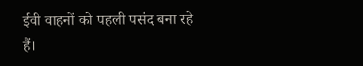ईवी वाहनों को पहली पसंद बना रहे हैं।